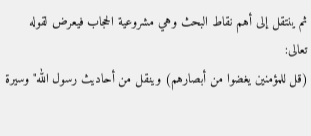ثم ينتقل إلى أهم نقاط البحث وهي مشروعية الحجاب فيعرض لقوله تعالى:
(قل للمؤمنين يغضوا من أبصارهم) وينقل من أحاديث رسول الله"وسيرة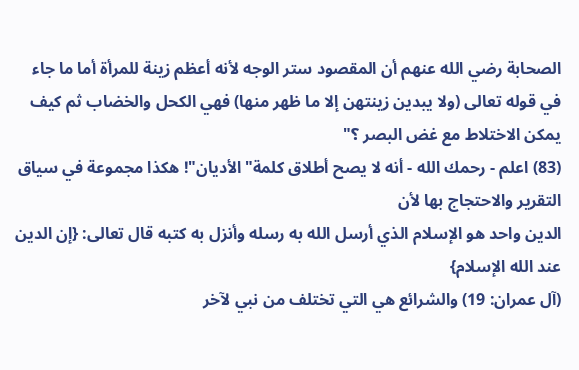الصحابة رضي الله عنهم أن المقصود ستر الوجه لأنه أعظم زينة للمرأة أما ما جاء في قوله تعالى (ولا يبدين زينتهن إلا ما ظهر منها) فهي الكحل والخضاب ثم كيف يمكن الاختلاط مع غض البصر ؟"
(83) اعلم - رحمك الله - أنه لا يصح أطلاق كلمة"الأديان"! هكذا مجموعة في سياق التقرير والاحتجاج بها لأن
الدين واحد هو الإسلام الذي أرسل الله به رسله وأنزل به كتبه قال تعالى: {إن الدين عند الله الإسلام}
(آل عمران: 19) والشرائع هي التي تختلف من نبي لآخر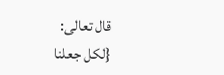قال تعالى:
{لكل جعلنا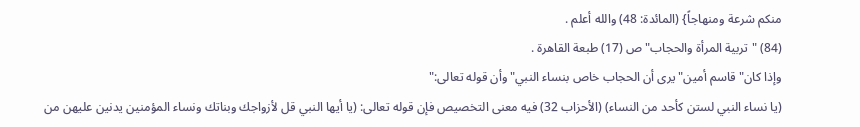منكم شرعة ومنهاجاً} (المائدة: 48) والله أعلم .
(84) "تربية المرأة والحجاب"ص (17) طبعة القاهرة .
وإذا كان"قاسم أمين"يرى أن الحجاب خاص بنساء النبي"وأن قوله تعالى:"
(يا نساء النبي لستن كأحد من النساء) (الأحزاب 32) فيه معنى التخصيص فإن قوله تعالى: (يا أيها النبي قل لأزواجك وبناتك ونساء المؤمنين يدنين عليهن من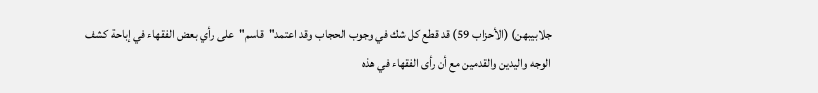جلابيبهن) (الأحزاب 59) قد قطع كل شك في وجوب الحجاب وقد اعتمد"قاسم"على رأي بعض الفقهاء في إباحة كشف الوجه واليدين والقدمين مع أن رأى الفقهاء في هذه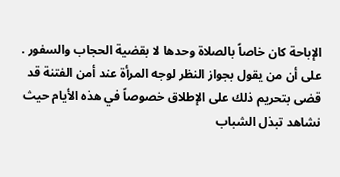الإباحة كان خاصاً بالصلاة وحدها لا بقضية الحجاب والسفور .
على أن من يقول بجواز النظر لوجه المرأة عند أمن الفتنة قد قضى بتحريم ذلك على الإطلاق خصوصاً في هذه الأيام حيث نشاهد تبذل الشباب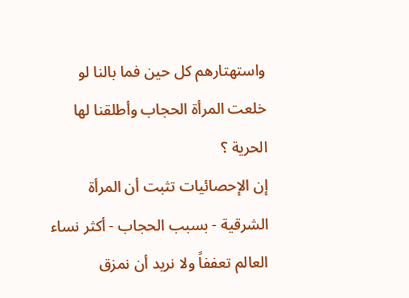واستهتارهم كل حين فما بالنا لو خلعت المرأة الحجاب وأطلقنا لها الحرية ؟
إن الإحصائيات تثبت أن المرأة الشرقية - بسبب الحجاب - أكثر نساء العالم تعففاً ولا نريد أن نمزق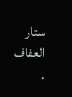ستار العفاف .